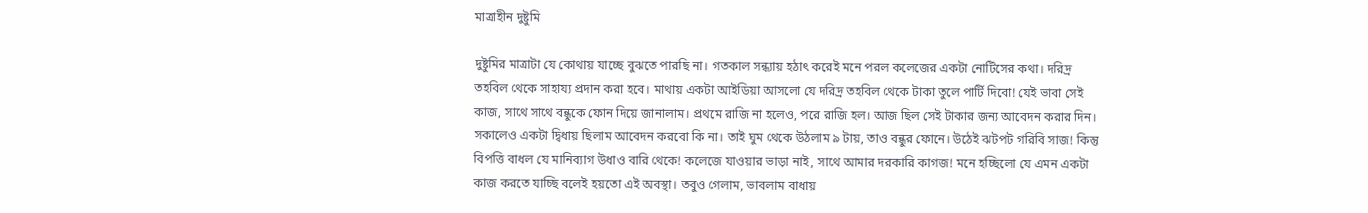মাত্রাহীন দুষ্টুমি

দুষ্টুমির মাত্রাটা যে কোথায় যাচ্ছে বুঝতে পারছি না। গতকাল সন্ধ্যায় হঠাৎ করেই মনে পরল কলেজের একটা নোটিসের কথা। দরিদ্র তহবিল থেকে সাহায্য প্রদান করা হবে। মাথায় একটা আইডিয়া আসলো যে দরিদ্র তহবিল থেকে টাকা তুলে পার্টি দিবো! যেই ভাবা সেই কাজ, সাথে সাথে বন্ধুকে ফোন দিয়ে জানালাম। প্রথমে রাজি না হলেও, পরে রাজি হল। আজ ছিল সেই টাকার জন্য আবেদন করার দিন। সকালেও একটা দ্বিধায় ছিলাম আবেদন করবো কি না। তাই ঘুম থেকে উঠলাম ৯ টায়, তাও বন্ধুর ফোনে। উঠেই ঝটপট গরিবি সাজ! কিন্তু বিপত্তি বাধল যে মানিব্যাগ উধাও বারি থেকে! কলেজে যাওয়ার ভাড়া নাই, সাথে আমার দরকারি কাগজ! মনে হচ্ছিলো যে এমন একটা কাজ করতে যাচ্ছি বলেই হয়তো এই অবস্থা। তবুও গেলাম, ভাবলাম বাধায়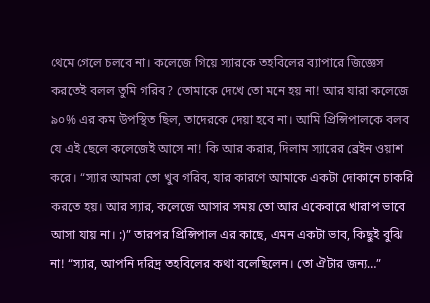থেমে গেলে চলবে না। কলেজে গিয়ে স্যারকে তহবিলের ব্যাপারে জিজ্ঞেস করতেই বলল তুমি গরিব? তোমাকে দেখে তো মনে হয় না! আর যারা কলেজে ৯০% এর কম উপস্থিত ছিল, তাদেরকে দেয়া হবে না। আমি প্রিন্সিপালকে বলব যে এই ছেলে কলেজেই আসে না! কি আর করার, দিলাম স্যারের ব্রেইন ওয়াশ করে। “স্যার আমরা তো খুব গরিব, যার কারণে আমাকে একটা দোকানে চাকরি করতে হয়। আর স্যার, কলেজে আসার সময় তো আর একেবারে খারাপ ভাবে আসা যায় না। :)” তারপর প্রিন্সিপাল এর কাছে, এমন একটা ভাব, কিছুই বুঝি না! “স্যার, আপনি দরিদ্র তহবিলের কথা বলেছিলেন। তো ঐটার জন্য…”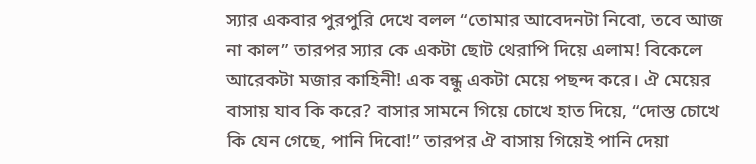স্যার একবার পুরপুরি দেখে বলল “তোমার আবেদনটা নিবো, তবে আজ না কাল” তারপর স্যার কে একটা ছোট থেরাপি দিয়ে এলাম! বিকেলে আরেকটা মজার কাহিনী! এক বন্ধু একটা মেয়ে পছন্দ করে। ঐ মেয়ের বাসায় যাব কি করে? বাসার সামনে গিয়ে চোখে হাত দিয়ে, “দোস্ত চোখে কি যেন গেছে, পানি দিবো!” তারপর ঐ বাসায় গিয়েই পানি দেয়া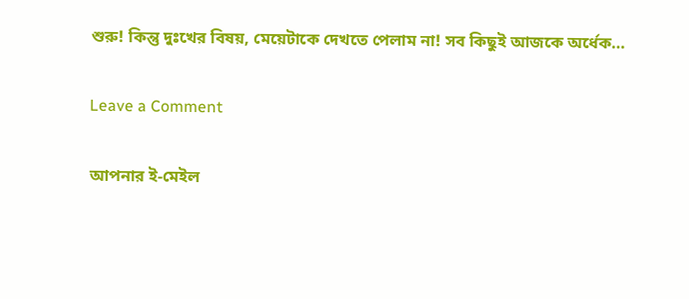শুরু! কিন্তু দুঃখের বিষয়, মেয়েটাকে দেখতে পেলাম না! সব কিছুই আজকে অর্ধেক…

Leave a Comment

আপনার ই-মেইল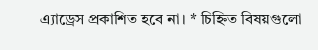এ্যাড্রেস প্রকাশিত হবে না। * চিহ্নিত বিষয়গুলো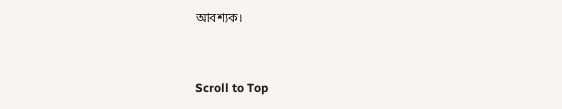আবশ্যক।


Scroll to Top